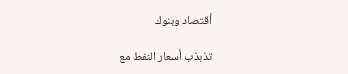أقتصاد وبنوك

تذبذب أسعار النفط مع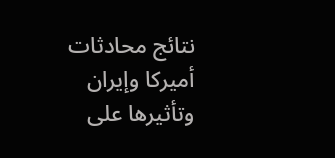نتائج محادثات أميركا وإيران وتأثيرها على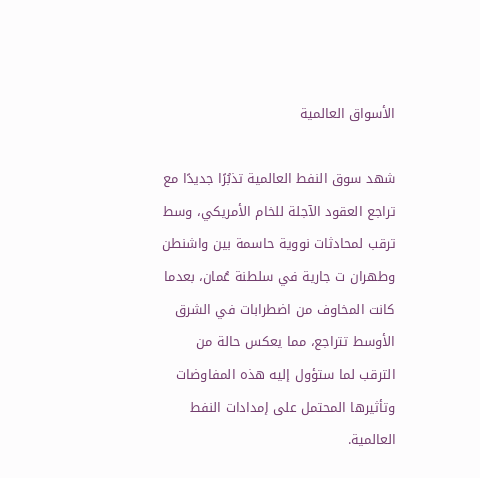الأسواق العالمية

شهد سوق النفط العالمية تذبُرًا جديدًا مع تراجع العقود الآجلة للخام الأمريكي، وسط ترقب لمحادثات نووية حاسمة بين واشنطن وطهران ت جارية في سلطنة عُمان، بعدما كانت المخاوف من اضطرابات في الشرق الأوسط تتراجع، مما يعكس حالة من الترقب لما ستؤول إليه هذه المفاوضات وتأثيرها المحتمل على إمدادات النفط العالمية.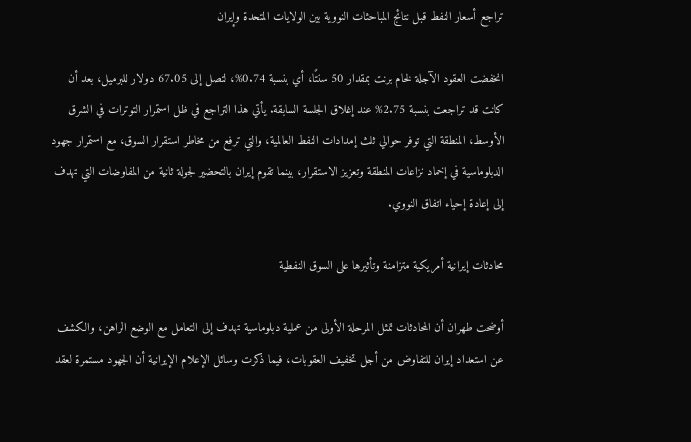تراجع أسعار النفط قبل نتائج المباحثات النووية بين الولايات المتحدة وإيران

انخفضت العقود الآجلة لخام برنت بمقدار 50 سنتًا، أي بنسبة 0.74%، لتصل إلى 67.05 دولار للبرميل، بعد أن كانت قد تراجعت بنسبة 2.75% عند إغلاق الجلسة السابقة. يأتي هذا التراجع في ظل استمرار التوترات في الشرق الأوسط، المنطقة التي توفر حوالي ثلث إمدادات النفط العالمية، والتي ترفع من مخاطر استقرار السوق، مع استمرار جهود الدبلوماسية في إخماد نزاعات المنطقة وتعزيز الاستقرار، بينما تقوم إيران بالتحضير لجولة ثانية من المفاوضات التي تهدف إلى إعادة إحياء اتفاق النووي.

محادثات إيرانية أمريكية متزامنة وتأثيرها على السوق النفطية

أوضحت طهران أن المحادثات تمثل المرحلة الأولى من عملية دبلوماسية تهدف إلى التعامل مع الوضع الراهن، والكشف عن استعداد إيران للتفاوض من أجل تخفيف العقوبات، فيما ذكرت وسائل الإعلام الإيرانية أن الجهود مستمرة لعقد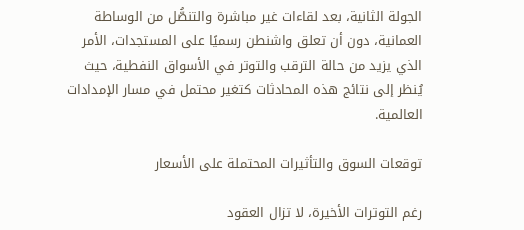الجولة الثانية، بعد لقاءات غير مباشرة والتنصُّل من الوساطة العمانية، دون أن تعلق واشنطن رسميًا على المستجدات، الأمر الذي يزيد من حالة الترقب والتوتر في الأسواق النفطية، حيث يُنظر إلى نتائج هذه المحادثات كتغير محتمل في مسار الإمدادات العالمية.

توقعات السوق والتأثيرات المحتملة على الأسعار

رغم التوترات الأخيرة، لا تزال العقود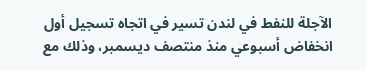الآجلة للنفط في لندن تسير في اتجاه تسجيل أول انخفاض أسبوعي منذ منتصف ديسمبر، وذلك مع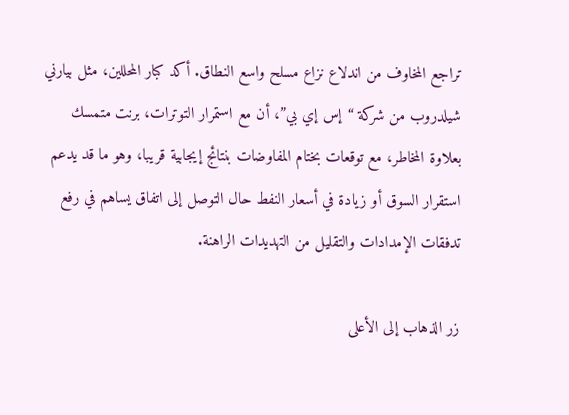تراجع المخاوف من اندلاع نزاع مسلح واسع النطاق. أكد كبار المحللين، مثل بيارني شيلدروب من شركة “إس إي بي”، أن مع استمرار التوترات، برنت متمسك بعلاوة المخاطر، مع توقعات بختام المفاوضات بنتائج إيجابية قريبا، وهو ما قد يدعم استقرار السوق أو زيادة في أسعار النفط حال التوصل إلى اتفاق يساهم في رفع تدفقات الإمدادات والتقليل من التهديدات الراهنة.

زر الذهاب إلى الأعلى